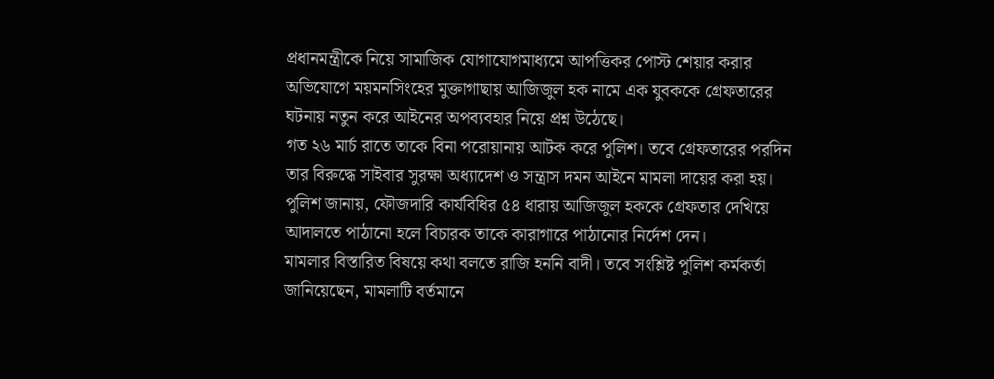প্রধানমন্ত্রীকে নিয়ে সামাজিক যোগাযোগমাধ্যমে আপত্তিকর পোস্ট শেয়ার করার অভিযোগে ময়মনসিংহের মুক্তাগাছায় আজিজুল হক নামে এক যুবককে গ্রেফতারের ঘটনায় নতুন করে আইনের অপব্যবহার নিয়ে প্রশ্ন উঠেছে।
গত ২৬ মার্চ রাতে তাকে বিনা পরোয়ানায় আটক করে পুলিশ। তবে গ্রেফতারের পরদিন তার বিরুদ্ধে সাইবার সুরক্ষা অধ্যাদেশ ও সন্ত্রাস দমন আইনে মামলা দায়ের করা হয়।
পুলিশ জানায়, ফৌজদারি কার্যবিধির ৫৪ ধারায় আজিজুল হককে গ্রেফতার দেখিয়ে আদালতে পাঠানো হলে বিচারক তাকে কারাগারে পাঠানোর নির্দেশ দেন।
মামলার বিস্তারিত বিষয়ে কথা বলতে রাজি হননি বাদী। তবে সংশ্লিষ্ট পুলিশ কর্মকর্তা জানিয়েছেন, মামলাটি বর্তমানে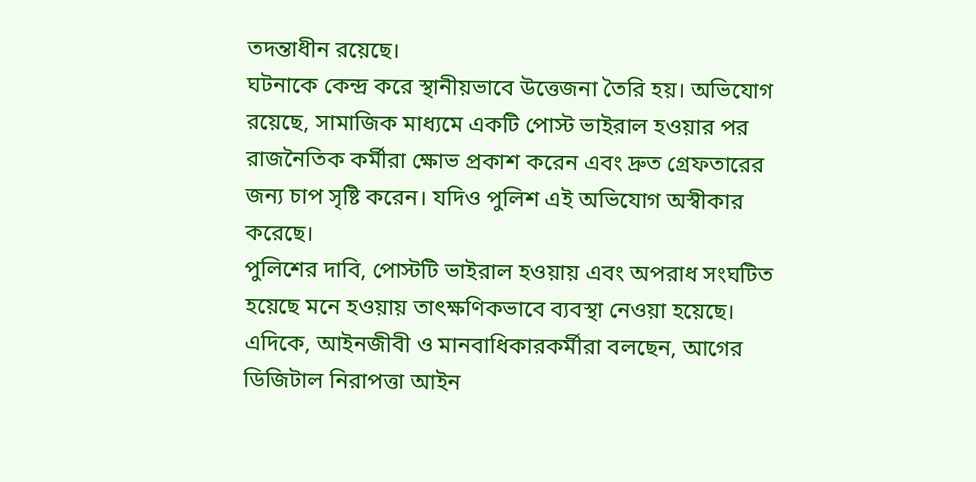তদন্তাধীন রয়েছে।
ঘটনাকে কেন্দ্র করে স্থানীয়ভাবে উত্তেজনা তৈরি হয়। অভিযোগ রয়েছে, সামাজিক মাধ্যমে একটি পোস্ট ভাইরাল হওয়ার পর রাজনৈতিক কর্মীরা ক্ষোভ প্রকাশ করেন এবং দ্রুত গ্রেফতারের জন্য চাপ সৃষ্টি করেন। যদিও পুলিশ এই অভিযোগ অস্বীকার করেছে।
পুলিশের দাবি, পোস্টটি ভাইরাল হওয়ায় এবং অপরাধ সংঘটিত হয়েছে মনে হওয়ায় তাৎক্ষণিকভাবে ব্যবস্থা নেওয়া হয়েছে।
এদিকে, আইনজীবী ও মানবাধিকারকর্মীরা বলছেন, আগের ডিজিটাল নিরাপত্তা আইন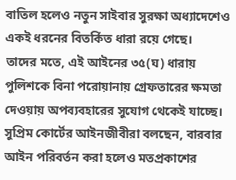বাতিল হলেও নতুন সাইবার সুরক্ষা অধ্যাদেশেও একই ধরনের বিতর্কিত ধারা রয়ে গেছে।
তাদের মতে, এই আইনের ৩৫(ঘ) ধারায় পুলিশকে বিনা পরোয়ানায় গ্রেফতারের ক্ষমতা দেওয়ায় অপব্যবহারের সুযোগ থেকেই যাচ্ছে।
সুপ্রিম কোর্টের আইনজীবীরা বলছেন, বারবার আইন পরিবর্তন করা হলেও মতপ্রকাশের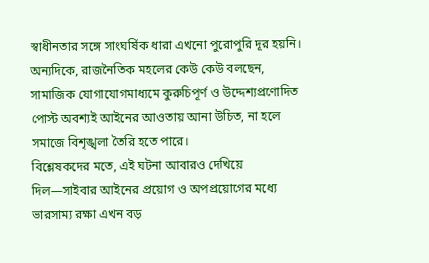স্বাধীনতার সঙ্গে সাংঘর্ষিক ধারা এখনো পুরোপুরি দূর হয়নি।
অন্যদিকে, রাজনৈতিক মহলের কেউ কেউ বলছেন, সামাজিক যোগাযোগমাধ্যমে কুরুচিপূর্ণ ও উদ্দেশ্যপ্রণোদিত পোস্ট অবশ্যই আইনের আওতায় আনা উচিত, না হলে সমাজে বিশৃঙ্খলা তৈরি হতে পারে।
বিশ্লেষকদের মতে, এই ঘটনা আবারও দেখিয়ে দিল—সাইবার আইনের প্রয়োগ ও অপপ্রয়োগের মধ্যে ভারসাম্য রক্ষা এখন বড়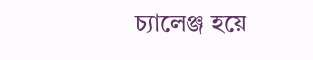চ্যালেঞ্জ হয়ে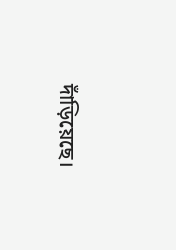দাঁড়িয়েছে।